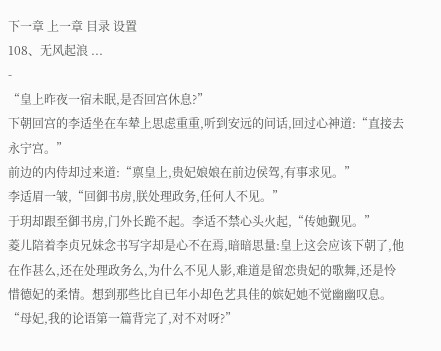下一章 上一章 目录 设置
108、无风起浪 ...
-
“皇上昨夜一宿未眠,是否回宫休息?”
下朝回宫的李适坐在车辇上思虑重重,听到安远的问话,回过心神道:“直接去永宁宫。”
前边的内侍却过来道:“禀皇上,贵妃娘娘在前边侯驾,有事求见。”
李适眉一皱,“回御书房,朕处理政务,任何人不见。”
于玥却跟至御书房,门外长跪不起。李适不禁心头火起,“传她觐见。”
菱儿陪着李贞兄妹念书写字却是心不在焉,暗暗思量:皇上这会应该下朝了,他在作甚么,还在处理政务么,为什么不见人影,难道是留恋贵妃的歌舞,还是怜惜德妃的柔情。想到那些比自已年小却色艺具佳的嫔妃她不觉幽幽叹息。
“母妃,我的论语第一篇背完了,对不对呀?”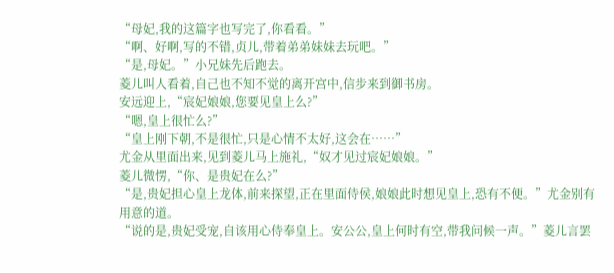“母妃,我的这篇字也写完了,你看看。”
“啊、好啊,写的不错,贞儿,带着弟弟妹妹去玩吧。”
“是,母妃。”小兄妹先后跑去。
菱儿叫人看着,自己也不知不觉的离开宫中,信步来到御书房。
安远迎上,“宸妃娘娘,您要见皇上么?”
“嗯,皇上很忙么?”
“皇上刚下朝,不是很忙,只是心情不太好,这会在……”
尤金从里面出来,见到菱儿马上施礼,“奴才见过宸妃娘娘。”
菱儿微愣,“你、是贵妃在么?”
“是,贵妃担心皇上龙体,前来探望,正在里面侍侯,娘娘此时想见皇上,恐有不便。”尤金别有用意的道。
“说的是,贵妃受宠,自该用心侍奉皇上。安公公,皇上何时有空,带我问候一声。”菱儿言罢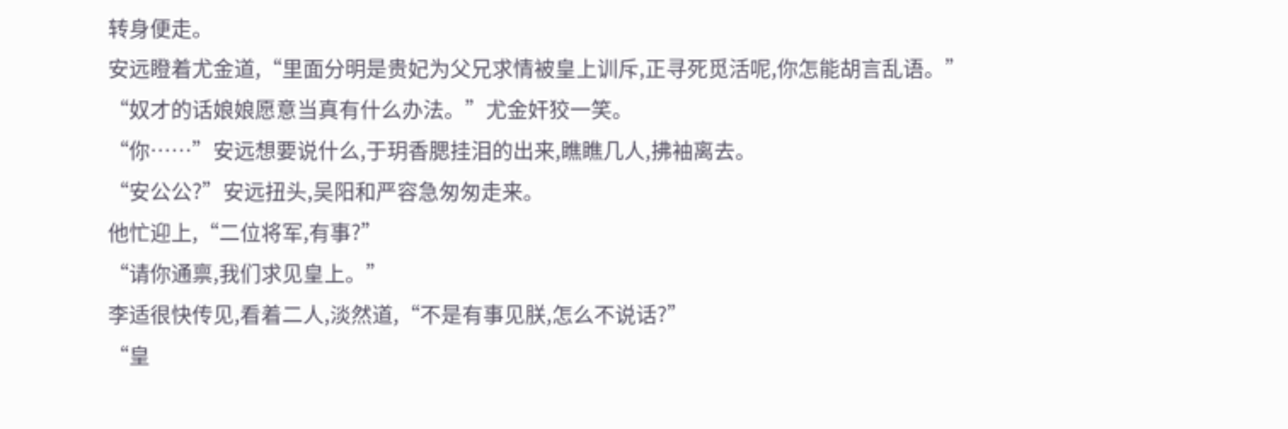转身便走。
安远瞪着尤金道,“里面分明是贵妃为父兄求情被皇上训斥,正寻死觅活呢,你怎能胡言乱语。”
“奴才的话娘娘愿意当真有什么办法。”尤金奸狡一笑。
“你……”安远想要说什么,于玥香腮挂泪的出来,瞧瞧几人,拂袖离去。
“安公公?”安远扭头,吴阳和严容急匆匆走来。
他忙迎上,“二位将军,有事?”
“请你通禀,我们求见皇上。”
李适很快传见,看着二人,淡然道,“不是有事见朕,怎么不说话?”
“皇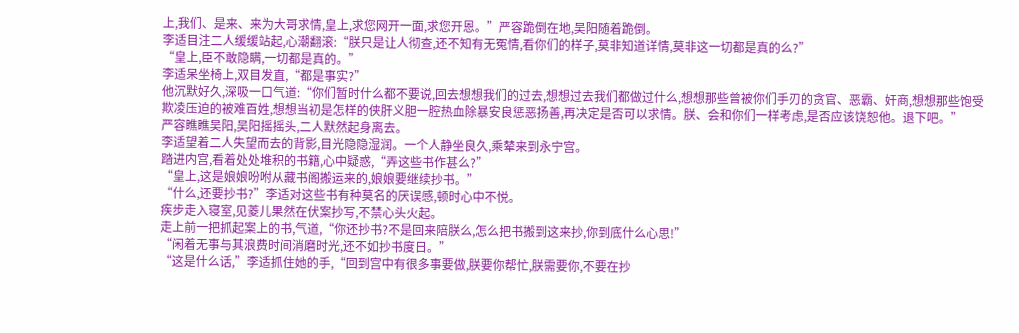上,我们、是来、来为大哥求情,皇上,求您网开一面,求您开恩。”严容跪倒在地,吴阳随着跪倒。
李适目注二人缓缓站起,心潮翻滚:“朕只是让人彻查,还不知有无冤情,看你们的样子,莫非知道详情,莫非这一切都是真的么?”
“皇上,臣不敢隐瞒,一切都是真的。”
李适呆坐椅上,双目发直,“都是事实?”
他沉默好久,深吸一口气道:“你们暂时什么都不要说,回去想想我们的过去,想想过去我们都做过什么,想想那些曾被你们手刃的贪官、恶霸、奸商,想想那些饱受欺凌压迫的被难百姓,想想当初是怎样的侠肝义胆一腔热血除暴安良惩恶扬善,再决定是否可以求情。朕、会和你们一样考虑,是否应该饶恕他。退下吧。”
严容瞧瞧吴阳,吴阳摇摇头,二人默然起身离去。
李适望着二人失望而去的背影,目光隐隐湿润。一个人静坐良久,乘辇来到永宁宫。
踏进内宫,看着处处堆积的书籍,心中疑惑,“弄这些书作甚么?”
“皇上,这是娘娘吩咐从藏书阁搬运来的,娘娘要继续抄书。”
“什么,还要抄书?”李适对这些书有种莫名的厌误感,顿时心中不悦。
疾步走入寝室,见菱儿果然在伏案抄写,不禁心头火起。
走上前一把抓起案上的书,气道,“你还抄书?不是回来陪朕么,怎么把书搬到这来抄,你到底什么心思!”
“闲着无事与其浪费时间消磨时光,还不如抄书度日。”
“这是什么话,”李适抓住她的手,“回到宫中有很多事要做,朕要你帮忙,朕需要你,不要在抄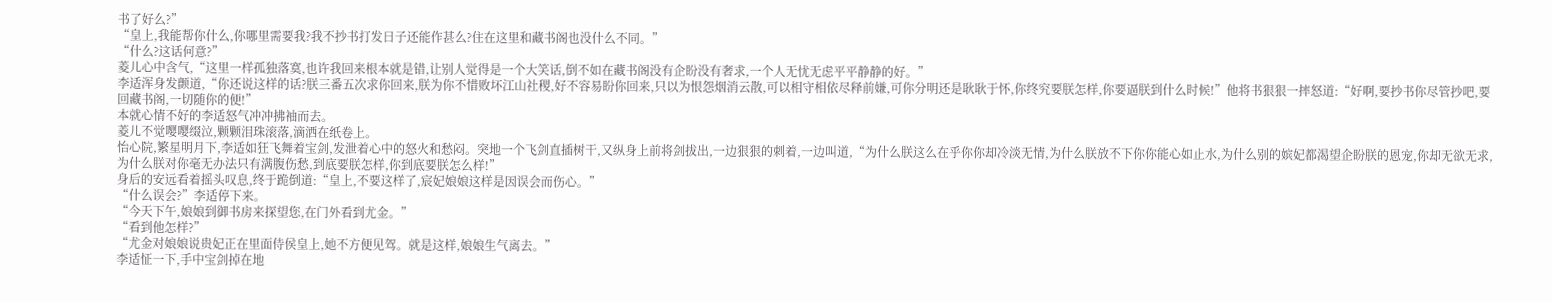书了好么?”
“皇上,我能帮你什么,你哪里需要我?我不抄书打发日子还能作甚么?住在这里和藏书阁也没什么不同。”
“什么?这话何意?”
菱儿心中含气,“这里一样孤独落寞,也许我回来根本就是错,让别人觉得是一个大笑话,倒不如在藏书阁没有企盼没有奢求,一个人无忧无虑平平静静的好。”
李适浑身发颤道,“你还说这样的话?朕三番五次求你回来,朕为你不惜败坏江山社稷,好不容易盼你回来,只以为恨怨烟消云散,可以相守相依尽释前嫌,可你分明还是耿耿于怀,你终究要朕怎样,你要逼朕到什么时候!”他将书狠狠一摔怒道:“好啊,要抄书你尽管抄吧,要回藏书阁,一切随你的便!”
本就心情不好的李适怒气冲冲拂袖而去。
菱儿不觉嘤嘤缀泣,颗颗泪珠滚落,滴洒在纸卷上。
怡心院,繁星明月下,李适如狂飞舞着宝剑,发泄着心中的怒火和愁闷。突地一个飞剑直插树干,又纵身上前将剑拔出,一边狠狠的刺着,一边叫道,“为什么朕这么在乎你你却冷淡无情,为什么朕放不下你你能心如止水,为什么别的嫔妃都渴望企盼朕的恩宠,你却无欲无求,为什么朕对你毫无办法只有满腹伤愁,到底要朕怎样,你到底要朕怎么样!”
身后的安远看着摇头叹息,终于跪倒道:“皇上,不要这样了,宸妃娘娘这样是因误会而伤心。”
“什么误会?”李适停下来。
“今天下午,娘娘到御书房来探望您,在门外看到尤金。”
“看到他怎样?”
“尤金对娘娘说贵妃正在里面侍侯皇上,她不方便见驾。就是这样,娘娘生气离去。”
李适怔一下,手中宝剑掉在地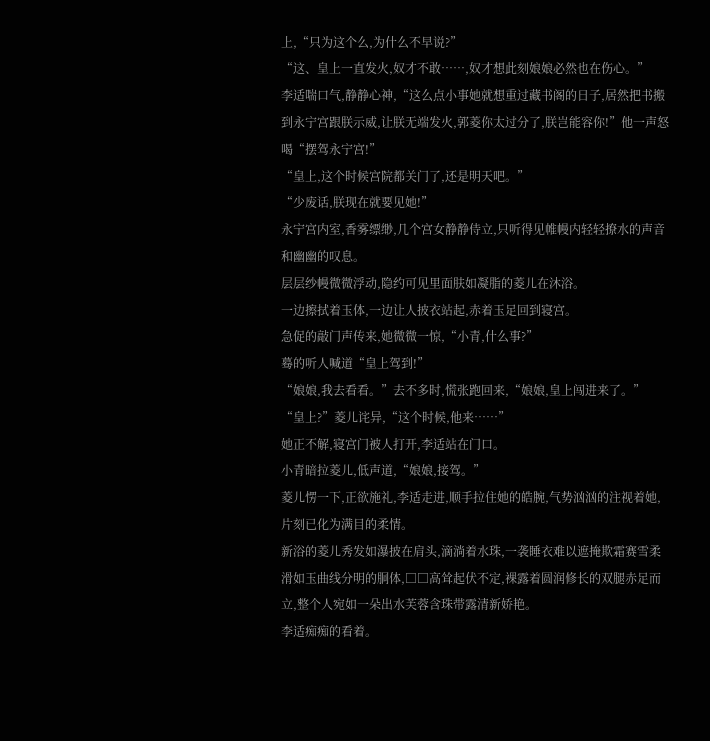上,“只为这个么,为什么不早说?”
“这、皇上一直发火,奴才不敢……,奴才想此刻娘娘必然也在伤心。”
李适喘口气,静静心神,“这么点小事她就想重过藏书阁的日子,居然把书搬到永宁宫跟朕示威,让朕无端发火,郭菱你太过分了,朕岂能容你!”他一声怒喝“摆驾永宁宫!”
“皇上,这个时候宫院都关门了,还是明天吧。”
“少废话,朕现在就要见她!”
永宁宫内室,香雾缥缈,几个宫女静静侍立,只听得见帷幔内轻轻撩水的声音和幽幽的叹息。
层层纱幔微微浮动,隐约可见里面肤如凝脂的菱儿在沐浴。
一边擦拭着玉体,一边让人披衣站起,赤着玉足回到寝宫。
急促的敲门声传来,她微微一惊,“小青,什么事?”
蓦的听人喊道“皇上驾到!”
“娘娘,我去看看。”去不多时,慌张跑回来,“娘娘,皇上闯进来了。”
“皇上?”菱儿诧异,“这个时候,他来……”
她正不解,寝宫门被人打开,李适站在门口。
小青暗拉菱儿,低声道,“娘娘,接驾。”
菱儿愣一下,正欲施礼,李适走进,顺手拉住她的皓腕,气势汹汹的注视着她,片刻已化为满目的柔情。
新浴的菱儿秀发如瀑披在肩头,滴淌着水珠,一袭睡衣难以遮掩欺霜赛雪柔滑如玉曲线分明的胴体,□□高耸起伏不定,裸露着圆润修长的双腿赤足而立,整个人宛如一朵出水芙蓉含珠带露清新娇艳。
李适痴痴的看着。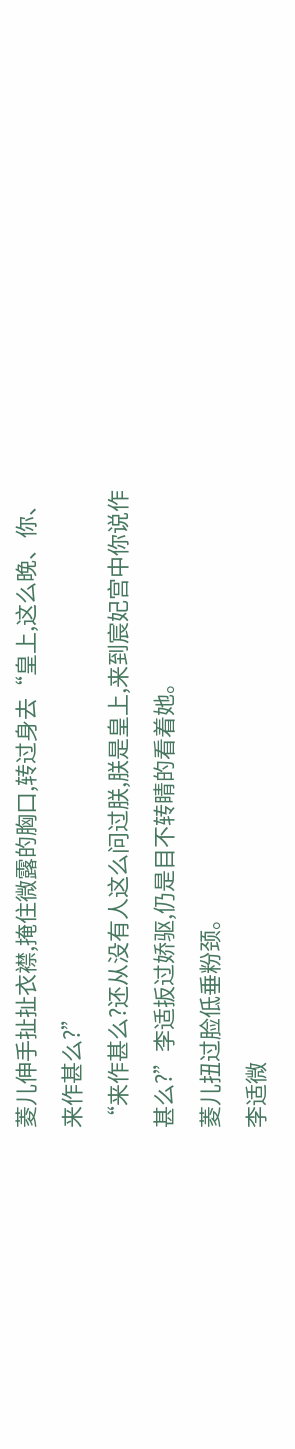菱儿伸手扯扯衣襟,掩住微露的胸口,转过身去“皇上,这么晚、你、来作甚么?”
“来作甚么?还从没有人这么问过朕,朕是皇上,来到宸妃宫中你说作甚么?”李适扳过娇驱,仍是目不转睛的看着她。
菱儿扭过脸低垂粉颈。
李适微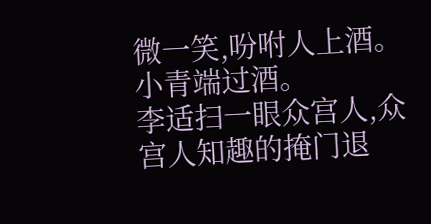微一笑,吩咐人上酒。
小青端过酒。
李适扫一眼众宫人,众宫人知趣的掩门退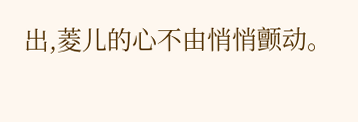出,菱儿的心不由悄悄颤动。